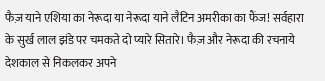फैज़ याने एशिया का नेरूदा या नेरूदा याने लैटिन अमरीका का फैंज! सर्वहारा के सुर्ख लाल झंडे पर चमकते दो प्यारे सितारे। फैज़ और नेरूदा की रचनाये देशकाल से निकलकर अपने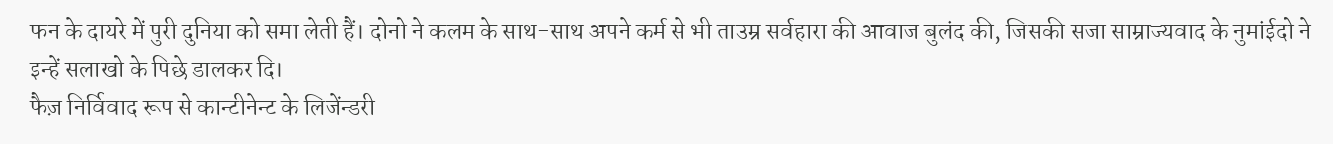फन के दायरे में पुरी दुनिया को समा लेती हैं। दोनो ने कलम के साथ-साथ अपने कर्म से भी ताउम्र सर्वहारा की आवाज बुलंद की, जिसकी सजा साम्राज्यवाद के नुमांईदो ने इन्हें सलाखो के पिछे डालकर दि।
फैज़ निर्विवाद रूप से कान्टीनेन्ट के लिजेंन्डरी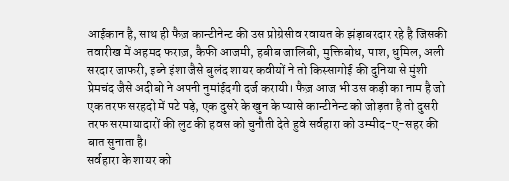आईकान है, साथ ही फैज़ कान्टीनेन्ट की उस प्रोग्रेसीव रवायत के झंड़ाबरदार रहे है जिसकी तवारीख में अहमद फराज़, कैफी आजमी, हबीब जालिबी, मुक्तिबोध, पाश, धुमिल, अली सरदार जाफरी, इब्ने इंशा जैसे बुलंद शायर कवीयों ने तो किस्सागोई की दुनिया से मुंशी प्रेमचंद जैसे अदीबो ने अपनी नुमांईदगी दर्ज करायी। फैज़ आज भी उस कड़ी का नाम है जो एक तरफ सरहदो में पटे पड़े, एक दुसरे के खुन के प्यासे कान्टीनेन्ट को जोड़ता है तो दुसरी तरफ सरमायादारों की लुट की हवस को चुनौती देते हुवे सर्वहारा को उम्मीद-ए-सहर की बात सुनाता है।
सर्वहारा के शायर को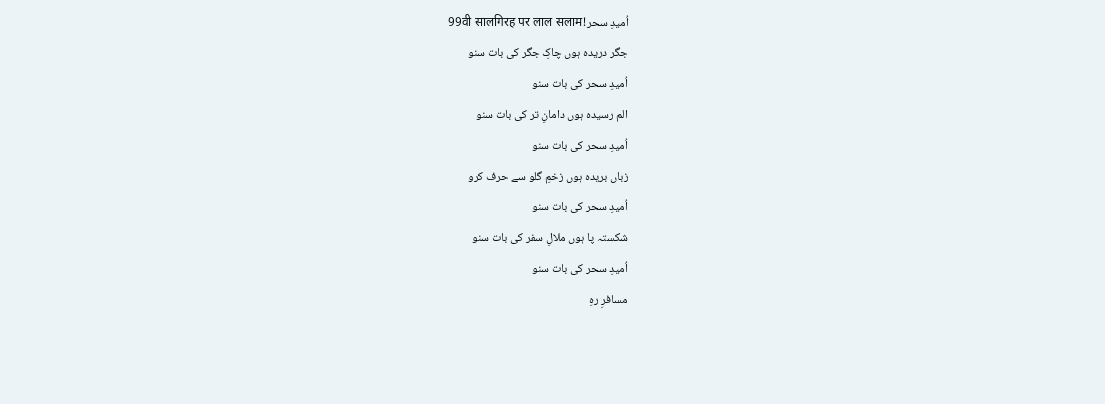99वी सालगिरह पर लाल सलाम!اُمیدِ سحر
جگر دریدہ ہوں چاکِ جگر کی بات سنو
اُمیدِ سحر کی بات سنو
الم رسیدہ ہوں دامانِ تر کی بات سنو
اُمیدِ سحر کی بات سنو
زباں بریدہ ہوں زخمِ گلو سے حرف کرو
اُمیدِ سحر کی بات سنو
شکستہ پا ہوں ملالِ سفر کی بات سنو
اُمیدِ سحر کی بات سنو
مسافرِ رہِ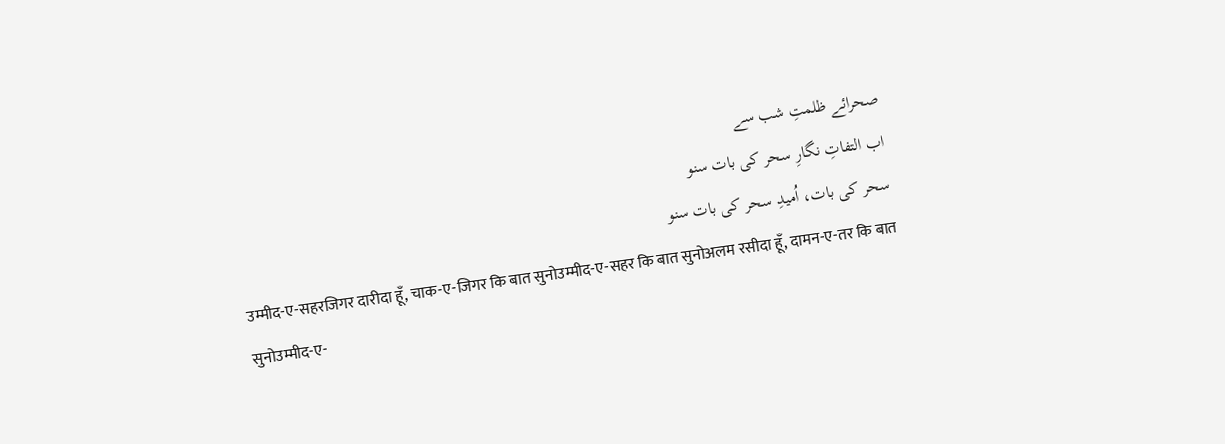صحرائے ظلمتِ شب سے
اب التفاتِ نگارِ سحر کی بات سنو
سحر کی بات، اُمیدِ سحر کی بات سنو
उम्मीद-ए-सहरजिगर दारीदा हूँ, चाक-ए-जिगर कि बात सुनोउम्मीद-ए-सहर कि बात सुनोअलम रसीदा हूँ, दामन-ए-तर कि बात सुनोउम्मीद-ए-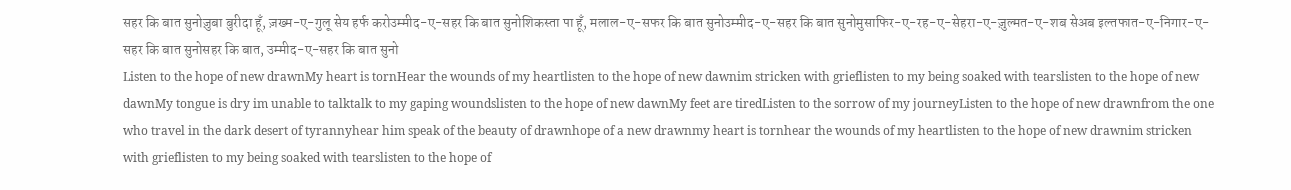सहर कि बात सुनोज़ुबा बुरीदा हूँ, ज़ख्म-ए-गुलू सेय हर्फ करोउम्मीद-ए-सहर कि बात सुनोशिकस्ता पा हूँ, मलाल-ए-सफर कि बात सुनोउम्मीद-ए-सहर कि बात सुनोमुसाफिर-ए-रह-ए-सेहरा-ए-ज़ुल्मत-ए-शब सेअब इल्तफात-ए-निगार-ए-सहर कि बात सुनोसहर कि बात, उम्मीद-ए-सहर कि बात सुनो
Listen to the hope of new drawnMy heart is tornHear the wounds of my heartlisten to the hope of new dawnim stricken with grieflisten to my being soaked with tearslisten to the hope of new dawnMy tongue is dry im unable to talktalk to my gaping woundslisten to the hope of new dawnMy feet are tiredListen to the sorrow of my journeyListen to the hope of new drawnfrom the one who travel in the dark desert of tyrannyhear him speak of the beauty of drawnhope of a new drawnmy heart is tornhear the wounds of my heartlisten to the hope of new drawnim stricken with grieflisten to my being soaked with tearslisten to the hope of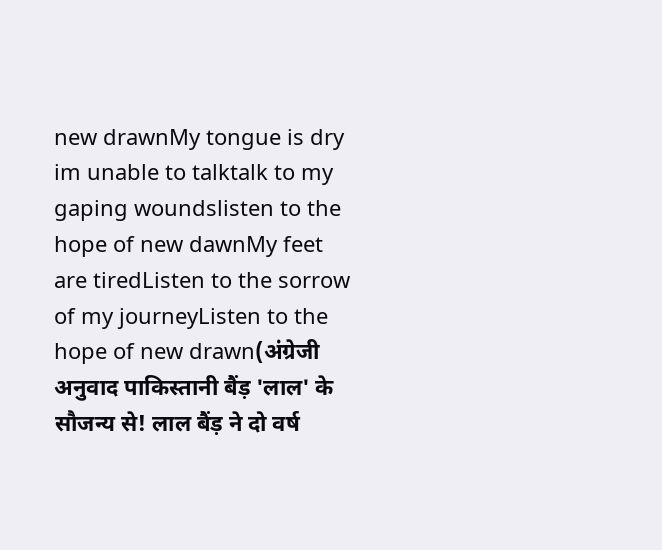new drawnMy tongue is dry im unable to talktalk to my gaping woundslisten to the hope of new dawnMy feet are tiredListen to the sorrow of my journeyListen to the hope of new drawn(अंग्रेजी अनुवाद पाकिस्तानी बैंड़ 'लाल' के सौजन्य से! लाल बैंड़ ने दो वर्ष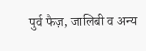पुर्व फैज़, जालिबी व अन्य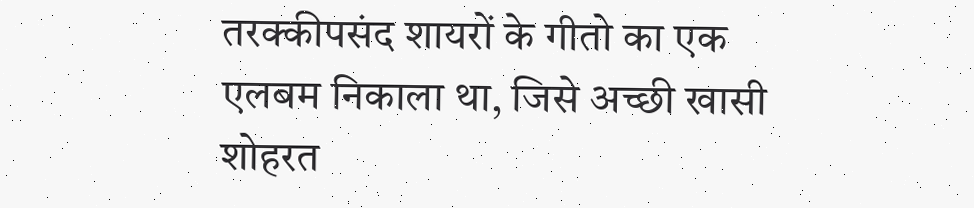तरक्कीपसंद शायरों के गीतो का एक एलबम निकाला था, जिसे अच्छी खासी शोहरत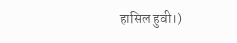हासिल हुवी।)